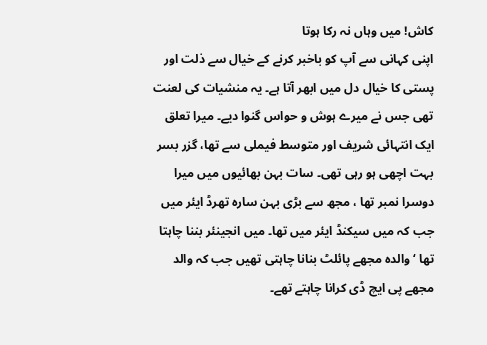کاش! میں وہاں نہ رکا ہوتا
اپنی کہانی سے آپ کو باخبر کرنے کے خیال سے ذلت اور پستی کا خیال دل میں ابھر آتا ہے۔ یہ منشیات کی لعنت تھی جس نے میرے ہوش و حواس گنوا دیے۔ میرا تعلق ایک انتہائی شریف اور متوسط فیملی سے تھا، گزر بسر بہت اچھی ہو رہی تھی۔ سات بہن بھائیوں میں میرا دوسرا نمبر تھا ، مجھ سے بڑی بہن سارہ تھرڈ ایئر میں جب کہ میں سیکنڈ ایئر میں تھا۔ میں انجینئر بننا چاہتا تھا ‘ والدہ مجھے پائلٹ بنانا چاہتی تھیں جب کہ والد مجھے پی ایچ ڈی کرانا چاہتے تھے۔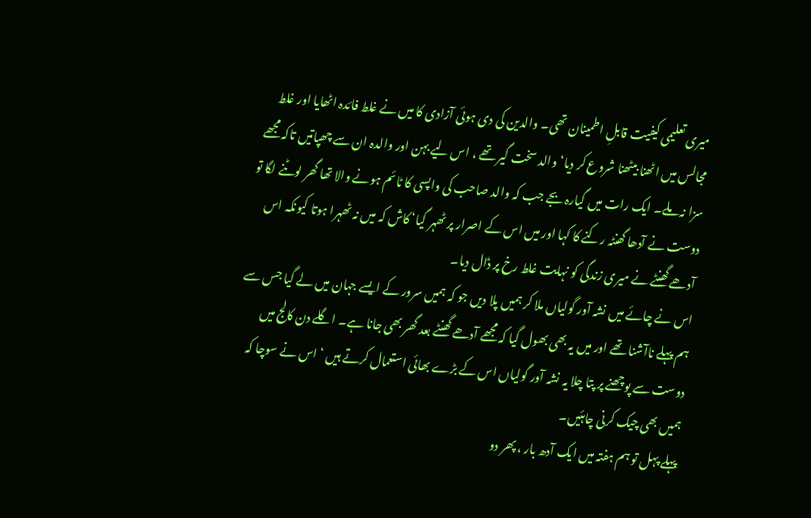میری تعلیمی کیفیت قابلِ اطمینان تھی۔ والدین کی دی ہوئی آزادی کا میں نے غلط فائدہ اٹھایا اور غلط مجالس میں اٹھنا بیٹھنا شروع کر دیا‘ والد سخت گیر تھے ، اس لیے بہن اور والدہ ان سے چھپاتیں تاکہ مجھے سزا نہ ملے۔ ایک رات میں گیارہ بجے جب کہ والد صاحب کی واپسی کا ٹائم ہونے والا تھا گھر لوٹنے لگا تو دوست نے آدھا گھنٹہ رکنے کا کہا اور میں اس کے اصرار پر ٹھہر گیا‘ کاش کہ میں نہ ٹھہرا ہوتا کیونکہ اس آدھے گھنٹے نے میری زندگی کو نہایت غلط رخ پر ڈال دیا۔
اس نے چائے میں نشہ آور گولیاں ملا کر ہمیں پلا دیں جو کہ ہمیں سرور کے ایسے جہان میں لے گیا جس سے ہم پہلے ناآشنا تھے اور میں یہ بھی بھول گیا کہ مجھے آدھے گھنٹے بعد گھر بھی جانا ہے۔ اگلے دن کالج میں دوست سے پوچھنے پر پتا چلا یہ نشہ آور گولیاں اس کے بڑے بھائی استعمال کرتے ہیں ‘ اس نے سوچا کہ ہمیں بھی چیک کرنی چاہئیں۔
پہلے پہل تو ہم ہفتہ میں ایک آدھ بار ، پھر دو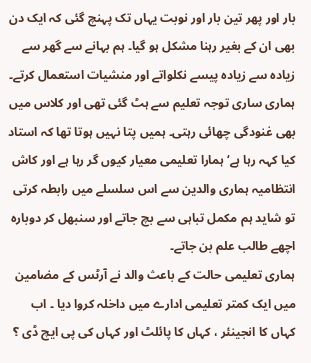بار اور پھر تین بار اور نوبت یہاں تک پہنچ گئی کہ ایک دن بھی ان کے بغیر رہنا مشکل ہو گیا۔ ہم بہانے سے گھر سے زیادہ سے زیادہ پیسے نکلواتے اور منشیات استعمال کرتے۔ ہماری ساری توجہ تعلیم سے ہٹ گئی تھی اور کلاس میں بھی غنودگی چھائی رہتی۔ ہمیں پتا نہیں ہوتا تھا کہ استاد کیا کہہ رہا ہے‘ ہمارا تعلیمی معیار کیوں گر رہا ہے اور کاش انتظامیہ ہماری والدین سے اس سلسلے میں رابطہ کرتی تو شاید ہم مکمل تباہی سے بچ جاتے اور سنبھل کر دوبارہ اچھے طالب علم بن جاتے۔
ہماری تعلیمی حالت کے باعث والد نے آرٹس کے مضامین میں ایک کمتر تعلیمی ادارے میں داخلہ کروا دیا ۔ اب کہاں کا انجینئر ، کہاں کا پائلٹ اور کہاں کی پی ایچ ڈی ؟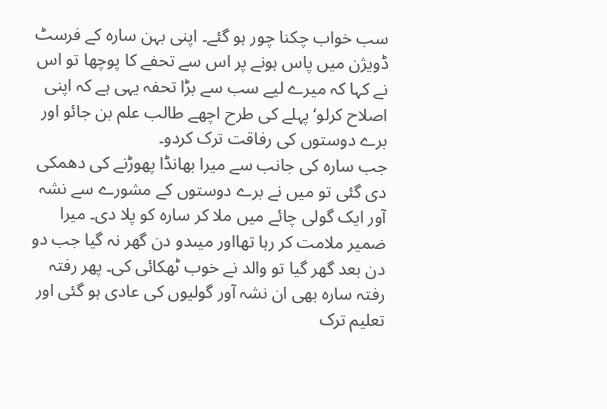سب خواب چکنا چور ہو گئے۔ اپنی بہن سارہ کے فرسٹ ڈویژن میں پاس ہونے پر اس سے تحفے کا پوچھا تو اس نے کہا کہ میرے لیے سب سے بڑا تحفہ یہی ہے کہ اپنی اصلاح کرلو‘ پہلے کی طرح اچھے طالب علم بن جائو اور برے دوستوں کی رفاقت ترک کردو۔
جب سارہ کی جانب سے میرا بھانڈا پھوڑنے کی دھمکی دی گئی تو میں نے برے دوستوں کے مشورے سے نشہ آور ایک گولی چائے میں ملا کر سارہ کو پلا دی۔ میرا ضمیر ملامت کر رہا تھااور میںدو دن گھر نہ گیا جب دو دن بعد گھر گیا تو والد نے خوب ٹھکائی کی۔ پھر رفتہ رفتہ سارہ بھی ان نشہ آور گولیوں کی عادی ہو گئی اور تعلیم ترک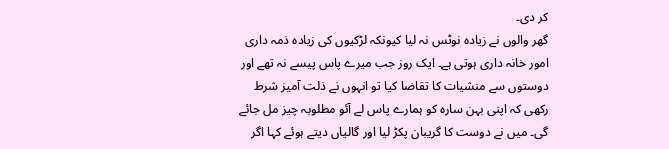کر دی۔
گھر والوں نے زیادہ نوٹس نہ لیا کیونکہ لڑکیوں کی زیادہ ذمہ داری امور خانہ داری ہوتی ہے۔ ایک روز جب میرے پاس پیسے نہ تھے اور دوستوں سے منشیات کا تقاضا کیا تو انہوں نے ذلت آمیز شرط رکھی کہ اپنی بہن سارہ کو ہمارے پاس لے آئو مطلوبہ چیز مل جائے گی۔ میں نے دوست کا گریبان پکڑ لیا اور گالیاں دیتے ہوئے کہا اگر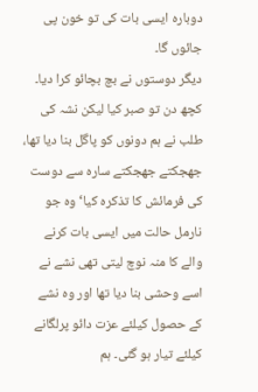دوبارہ ایسی بات کی تو خون پی جائوں گا۔
دیگر دوستوں نے بچ بچائو کرا دیا۔ کچھ دن تو صبر کیا لیکن نشہ کی طلب نے ہم دونوں کو پاگل بنا دیا تھا، جھجکتے جھجکتے سارہ سے دوست کی فرمائش کا تذکرہ کیا‘ وہ جو نارمل حالت میں ایسی بات کرنے والے کا منہ نوچ لیتی تھی نشے نے اسے وحشی بنا دیا تھا اور وہ نشے کے حصول کیلئے عزت دائو پرلگانے کیلئے تیار ہو گئی۔ ہم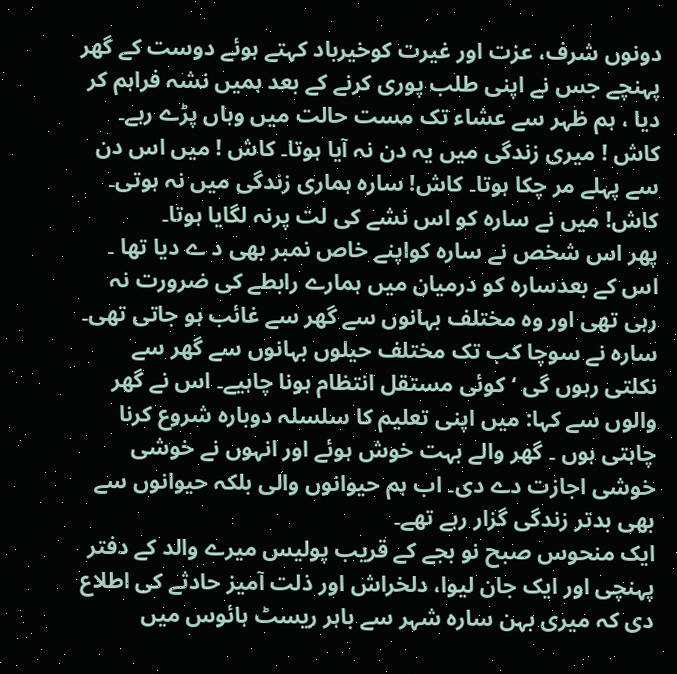دونوں شرف، عزت اور غیرت کوخیرباد کہتے ہوئے دوست کے گھر پہنچے جس نے اپنی طلب پوری کرنے کے بعد ہمیں نشہ فراہم کر دیا ، ہم ظہر سے عشاء تک مست حالت میں وہاں پڑے رہے۔ کاش ! میری زندگی میں یہ دن نہ آیا ہوتا۔ کاش ! میں اس دن سے پہلے مر چکا ہوتا۔ کاش! سارہ ہماری زندگی میں نہ ہوتی۔ کاش! میں نے سارہ کو اس نشے کی لت پرنہ لگایا ہوتا۔
پھر اس شخص نے سارہ کواپنے خاص نمبر بھی د ے دیا تھا ۔ اس کے بعدسارہ کو درمیان میں ہمارے رابطے کی ضرورت نہ رہی تھی اور وہ مختلف بہانوں سے گھر سے غائب ہو جاتی تھی۔ سارہ نے سوچا کب تک مختلف حیلوں بہانوں سے گھر سے نکلتی رہوں گی ‘کوئی مستقل انتظام ہونا چاہیے۔ اس نے گھر والوں سے کہا: میں اپنی تعلیم کا سلسلہ دوبارہ شروع کرنا چاہتی ہوں ۔ گھر والے بہت خوش ہوئے اور انہوں نے خوشی خوشی اجازت دے دی۔ اب ہم حیوانوں والی بلکہ حیوانوں سے بھی بدتر زندگی گزار رہے تھے۔
ایک منحوس صبح نو بجے کے قریب پولیس میرے والد کے دفتر پہنچی اور ایک جان لیوا، دلخراش اور ذلت آمیز حادثے کی اطلاع دی کہ میری بہن سارہ شہر سے باہر ریسٹ ہائوس میں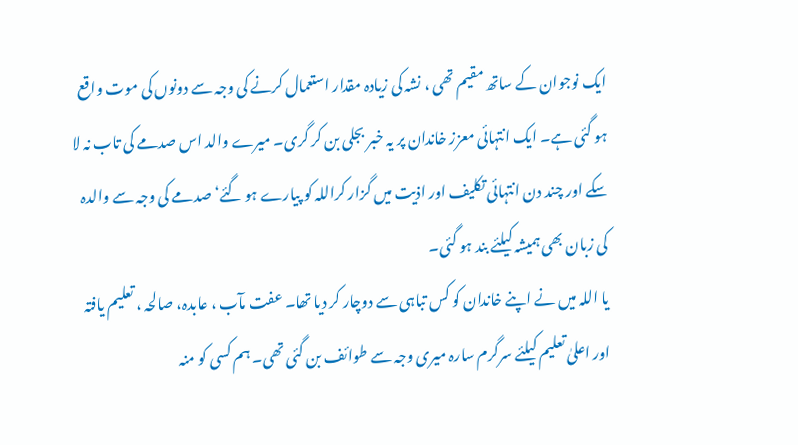ایک نوجوان کے ساتھ مقیم تھی ، نشہ کی زیادہ مقدار استعمال کرنے کی وجہ سے دونوں کی موت واقع ہو گئی ہے۔ ایک انتہائی معزز خاندان پر یہ خبر بجلی بن کر گری۔ میرے والد اس صدمے کی تاب نہ لا سکے اور چند دن انتہائی تکلیف اور اذیت میں گزار کراللہ کو پیارے ہو گئے‘ صدمے کی وجہ سے والدہ کی زبان بھی ہمیشہ کیلئے بند ہو گئی۔
یا اللہ میں نے اپنے خاندان کو کس تباہی سے دوچار کر دیا تھا۔ عفت مآب ، عابدہ، صالحہ ، تعلیم یافتہ اور اعلیٰ تعلیم کیلئے سرگرم سارہ میری وجہ سے طوائف بن گئی تھی۔ ہم کسی کو منہ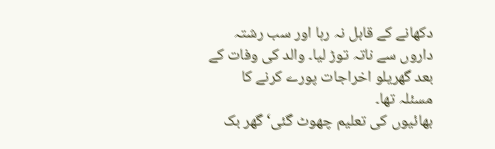دکھانے کے قابل نہ رہا اور سب رشتہ داروں سے ناتہ توڑ لیا۔ والد کی وفات کے بعد گھریلو اخراجات پورے کرنے کا مسئلہ تھا۔
بھائیوں کی تعلیم چھوٹ گئی‘ گھر بک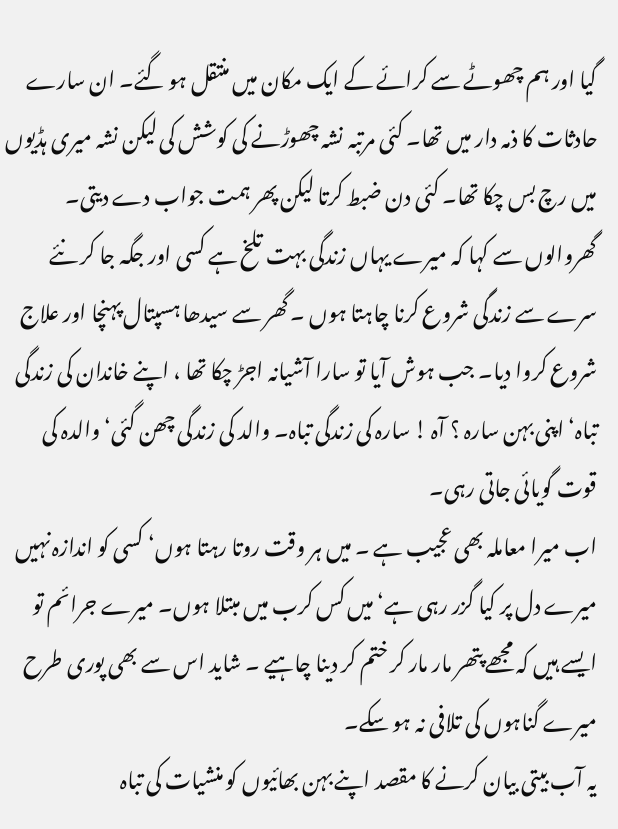گیا اور ہم چھوٹے سے کرائے کے ایک مکان میں منتقل ہو گئے۔ ان سارے حادثات کا ذمہ دار میں تھا۔ کئی مرتبہ نشہ چھوڑنے کی کوشش کی لیکن نشہ میری ہڈیوں میں رچ بس چکا تھا۔ کئی دن ضبط کرتا لیکن پھر ہمت جواب دے دیتی۔
گھروالوں سے کہا کہ میرے یہاں زندگی بہت تلخ ہے کسی اور جگہ جا کر نئے سرے سے زندگی شروع کرنا چاہتا ہوں ۔ گھر سے سیدھا ہسپتال پہنچا اور علاج شروع کروا دیا۔ جب ہوش آیا تو سارا آشیانہ اجڑ چکا تھا ، اپنے خاندان کی زندگی تباہ‘ اپنی بہن سارہ ؟ آہ ! سارہ کی زندگی تباہ۔ والد کی زندگی چھن گئی‘ والدہ کی قوت گویائی جاتی رہی۔
اب میرا معاملہ بھی عجیب ہے ۔ میں ہر وقت روتا رہتا ہوں‘ کسی کو اندازہ نہیں میرے دل پر کیا گزر رہی ہے‘ میں کس کرب میں مبتلا ہوں۔ میرے جرائم تو ایسے ہیں کہ مجھے پتھر مار مار کر ختم کر دینا چاہیے ۔ شاید اس سے بھی پوری طرح میرے گناہوں کی تلافی نہ ہو سکے۔
یہ آب بیتی بیان کرنے کا مقصد اپنے بہن بھائیوں کو منشیات کی تباہ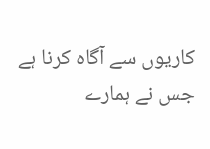کاریوں سے آگاہ کرنا ہے جس نے ہمارے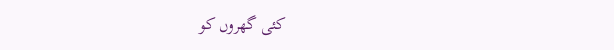کئی گھروں کو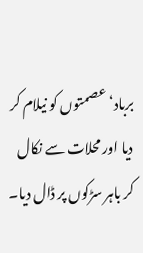برباد‘ عصمتوں کو نیلام کر دیا اور محلات سے نکال کر باہر سڑکوں پر ڈال دیا۔